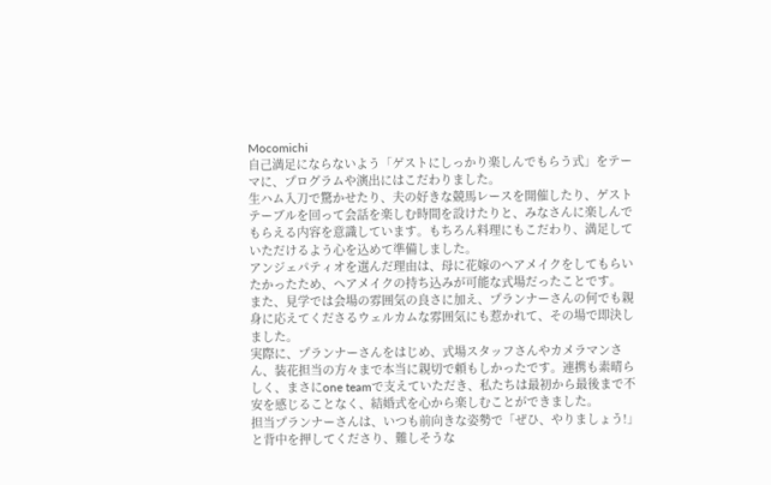Mocomichi
自己満足にならないよう「ゲストにしっかり楽しんでもらう式」をテーマに、プログラムや演出にはこだわりました。
生ハム入刀で驚かせたり、夫の好きな競馬レースを開催したり、ゲストテーブルを回って会話を楽しむ時間を設けたりと、みなさんに楽しんでもらえる内容を意識しています。もちろん料理にもこだわり、満足していただけるよう心を込めて準備しました。
アンジェパティオを選んだ理由は、母に花嫁のヘアメイクをしてもらいたかったため、ヘアメイクの持ち込みが可能な式場だったことです。
また、見学では会場の雰囲気の良さに加え、プランナーさんの何でも親身に応えてくださるウェルカムな雰囲気にも惹かれて、その場で即決しました。
実際に、プランナーさんをはじめ、式場スタッフさんやカメラマンさん、装花担当の方々まで本当に親切で頼もしかったです。連携も素晴らしく、まさにone teamで支えていただき、私たちは最初から最後まで不安を感じることなく、結婚式を心から楽しむことができました。
担当プランナーさんは、いつも前向きな姿勢で「ぜひ、やりましょう!」と背中を押してくださり、難しそうな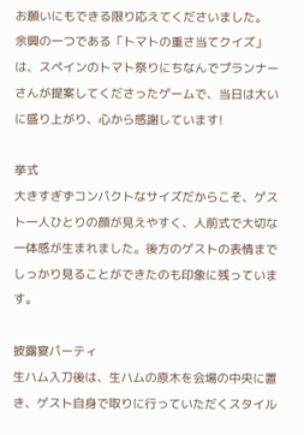お願いにもできる限り応えてくださいました。
余興の一つである「トマトの重さ当てクイズ」は、スペインのトマト祭りにちなんでプランナーさんが提案してくださったゲームで、当日は大いに盛り上がり、心から感謝しています!

挙式
大きすぎずコンパクトなサイズだからこそ、ゲスト一人ひとりの顔が見えやすく、人前式で大切な一体感が生まれました。後方のゲストの表情までしっかり見ることができたのも印象に残っています。

披露宴パーティ
生ハム入刀後は、生ハムの原木を会場の中央に置き、ゲスト自身で取りに行っていただくスタイル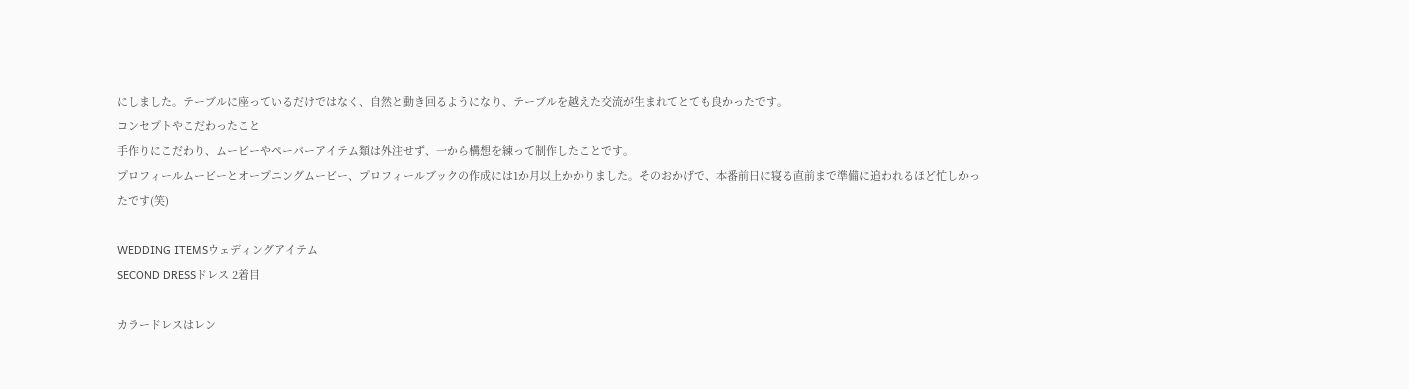にしました。テーブルに座っているだけではなく、自然と動き回るようになり、テーブルを越えた交流が生まれてとても良かったです。
コンセプトやこだわったこと
手作りにこだわり、ムービーやペーパーアイテム類は外注せず、一から構想を練って制作したことです。
プロフィールムービーとオープニングムービー、プロフィールブックの作成には1か月以上かかりました。そのおかげで、本番前日に寝る直前まで準備に追われるほど忙しかったです(笑)

WEDDING ITEMSウェディングアイテム
SECOND DRESSドレス 2着目

カラードレスはレン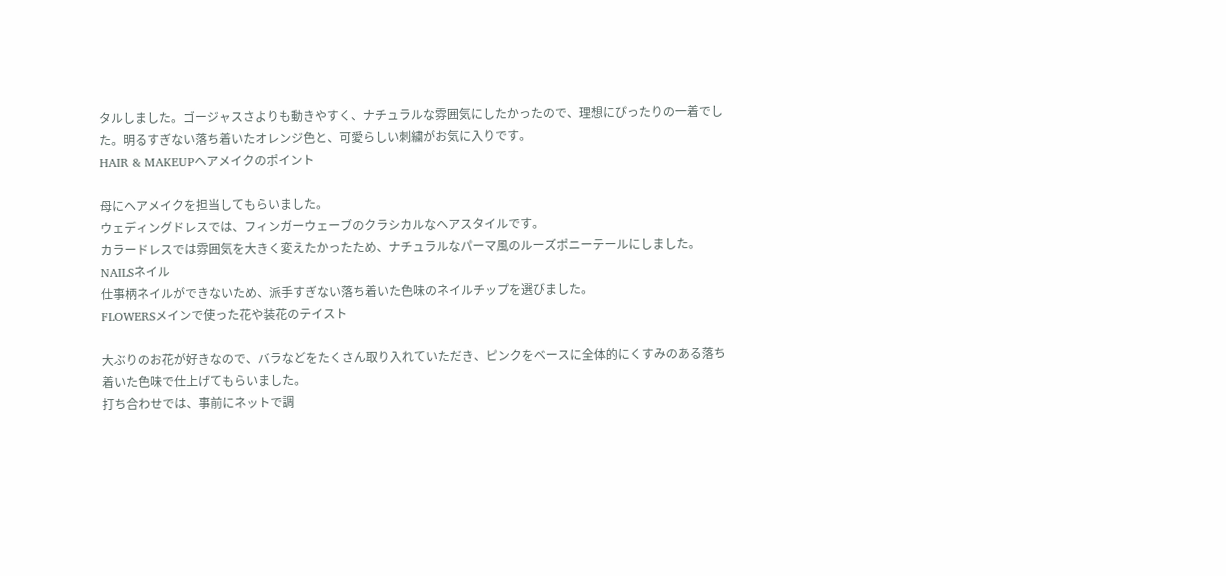タルしました。ゴージャスさよりも動きやすく、ナチュラルな雰囲気にしたかったので、理想にぴったりの一着でした。明るすぎない落ち着いたオレンジ色と、可愛らしい刺繍がお気に入りです。
HAIR & MAKEUPヘアメイクのポイント

母にヘアメイクを担当してもらいました。
ウェディングドレスでは、フィンガーウェーブのクラシカルなヘアスタイルです。
カラードレスでは雰囲気を大きく変えたかったため、ナチュラルなパーマ風のルーズポニーテールにしました。
NAILSネイル
仕事柄ネイルができないため、派手すぎない落ち着いた色味のネイルチップを選びました。
FLOWERSメインで使った花や装花のテイスト

大ぶりのお花が好きなので、バラなどをたくさん取り入れていただき、ピンクをベースに全体的にくすみのある落ち着いた色味で仕上げてもらいました。
打ち合わせでは、事前にネットで調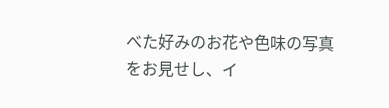べた好みのお花や色味の写真をお見せし、イ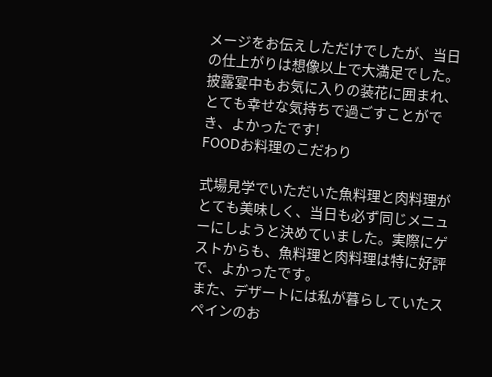メージをお伝えしただけでしたが、当日の仕上がりは想像以上で大満足でした。披露宴中もお気に入りの装花に囲まれ、とても幸せな気持ちで過ごすことができ、よかったです!
FOODお料理のこだわり

式場見学でいただいた魚料理と肉料理がとても美味しく、当日も必ず同じメニューにしようと決めていました。実際にゲストからも、魚料理と肉料理は特に好評で、よかったです。
また、デザートには私が暮らしていたスペインのお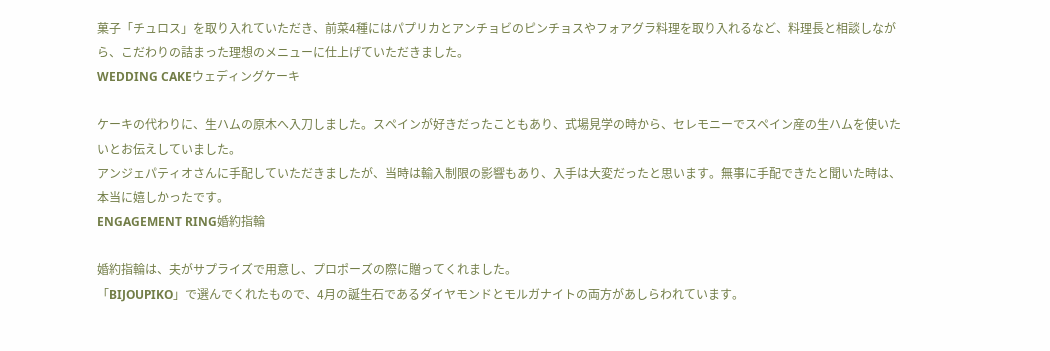菓子「チュロス」を取り入れていただき、前菜4種にはパプリカとアンチョビのピンチョスやフォアグラ料理を取り入れるなど、料理長と相談しながら、こだわりの詰まった理想のメニューに仕上げていただきました。
WEDDING CAKEウェディングケーキ

ケーキの代わりに、生ハムの原木へ入刀しました。スペインが好きだったこともあり、式場見学の時から、セレモニーでスペイン産の生ハムを使いたいとお伝えしていました。
アンジェパティオさんに手配していただきましたが、当時は輸入制限の影響もあり、入手は大変だったと思います。無事に手配できたと聞いた時は、本当に嬉しかったです。
ENGAGEMENT RING婚約指輪

婚約指輪は、夫がサプライズで用意し、プロポーズの際に贈ってくれました。
「BIJOUPIKO」で選んでくれたもので、4月の誕生石であるダイヤモンドとモルガナイトの両方があしらわれています。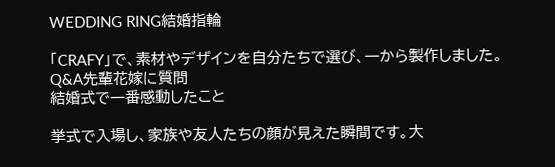WEDDING RING結婚指輪

「CRAFY」で、素材やデザインを自分たちで選び、一から製作しました。
Q&A先輩花嫁に質問
結婚式で一番感動したこと

挙式で入場し、家族や友人たちの顔が見えた瞬間です。大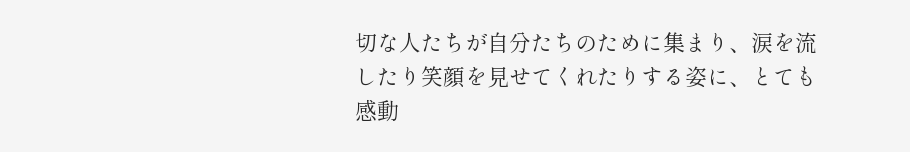切な人たちが自分たちのために集まり、涙を流したり笑顔を見せてくれたりする姿に、とても感動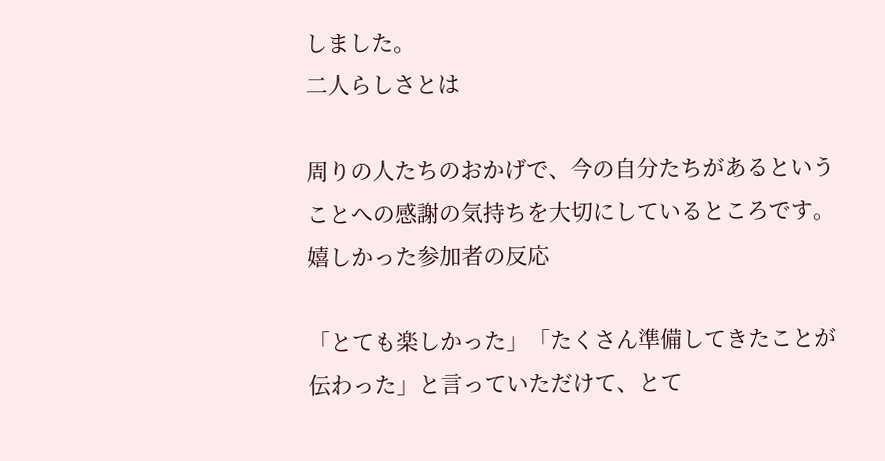しました。
二人らしさとは

周りの人たちのおかげで、今の自分たちがあるということへの感謝の気持ちを大切にしているところです。
嬉しかった参加者の反応

「とても楽しかった」「たくさん準備してきたことが伝わった」と言っていただけて、とて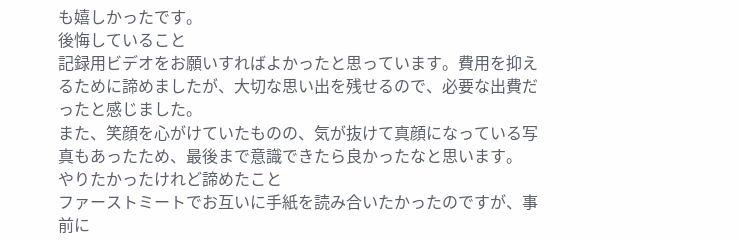も嬉しかったです。
後悔していること
記録用ビデオをお願いすればよかったと思っています。費用を抑えるために諦めましたが、大切な思い出を残せるので、必要な出費だったと感じました。
また、笑顔を心がけていたものの、気が抜けて真顔になっている写真もあったため、最後まで意識できたら良かったなと思います。
やりたかったけれど諦めたこと
ファーストミートでお互いに手紙を読み合いたかったのですが、事前に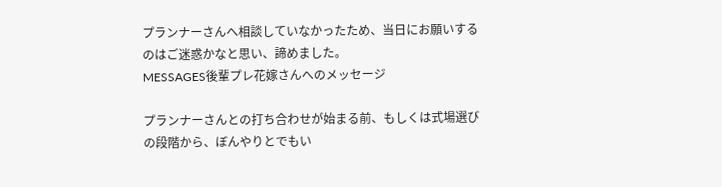プランナーさんへ相談していなかったため、当日にお願いするのはご迷惑かなと思い、諦めました。
MESSAGES後輩プレ花嫁さんへのメッセージ

プランナーさんとの打ち合わせが始まる前、もしくは式場選びの段階から、ぼんやりとでもい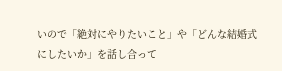いので「絶対にやりたいこと」や「どんな結婚式にしたいか」を話し合って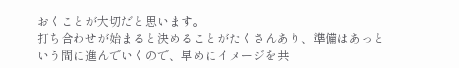おくことが大切だと思います。
打ち合わせが始まると決めることがたくさんあり、準備はあっという間に進んでいくので、早めにイメージを共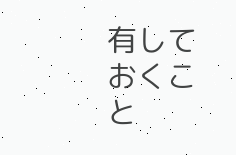有しておくこと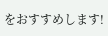をおすすめします!